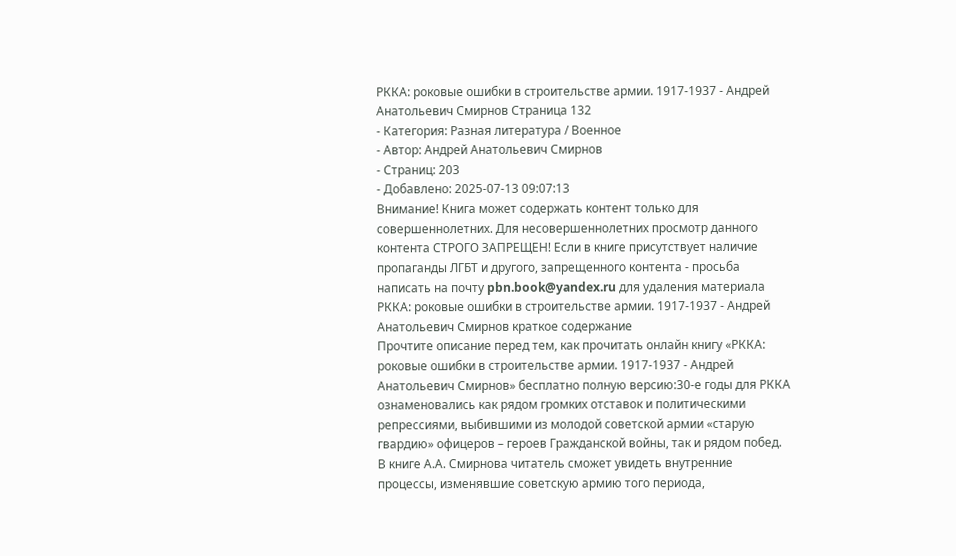РККА: роковые ошибки в строительстве армии. 1917-1937 - Андрей Анатольевич Смирнов Страница 132
- Категория: Разная литература / Военное
- Автор: Андрей Анатольевич Смирнов
- Страниц: 203
- Добавлено: 2025-07-13 09:07:13
Внимание! Книга может содержать контент только для совершеннолетних. Для несовершеннолетних просмотр данного контента СТРОГО ЗАПРЕЩЕН! Если в книге присутствует наличие пропаганды ЛГБТ и другого, запрещенного контента - просьба написать на почту pbn.book@yandex.ru для удаления материала
РККА: роковые ошибки в строительстве армии. 1917-1937 - Андрей Анатольевич Смирнов краткое содержание
Прочтите описание перед тем, как прочитать онлайн книгу «РККА: роковые ошибки в строительстве армии. 1917-1937 - Андрей Анатольевич Смирнов» бесплатно полную версию:30-е годы для РККА ознаменовались как рядом громких отставок и политическими репрессиями, выбившими из молодой советской армии «старую гвардию» офицеров – героев Гражданской войны, так и рядом побед.
В книге А.А. Смирнова читатель сможет увидеть внутренние процессы, изменявшие советскую армию того периода,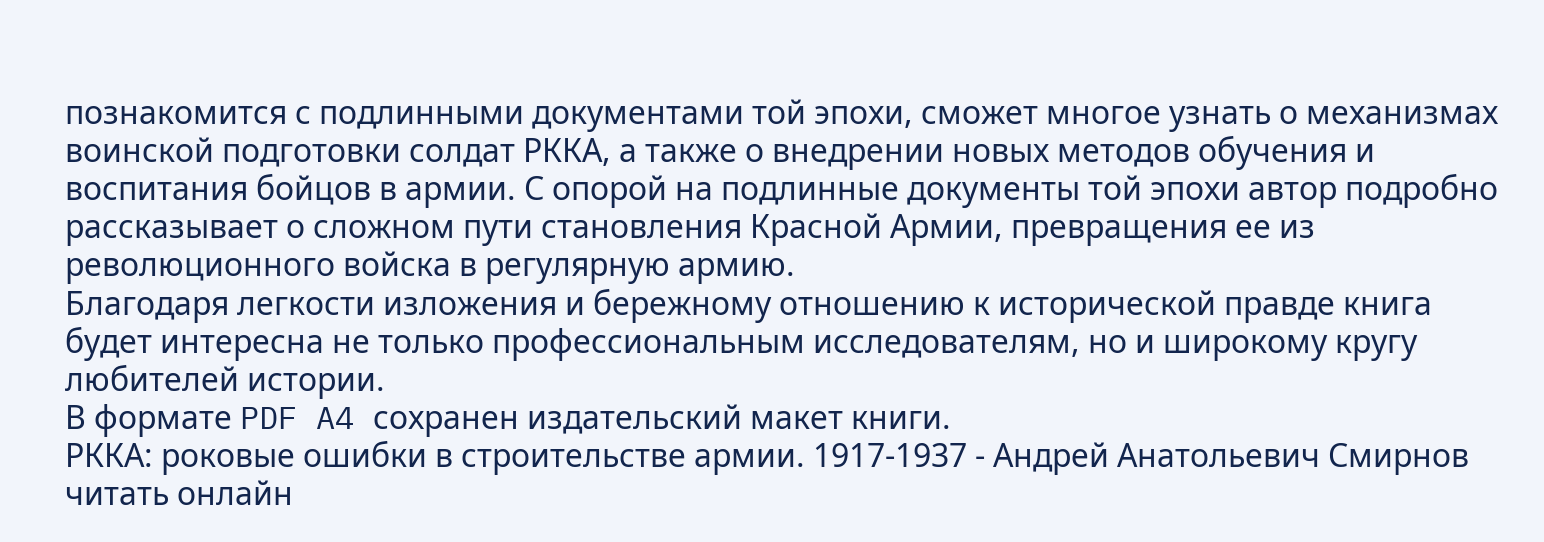познакомится с подлинными документами той эпохи, сможет многое узнать о механизмах воинской подготовки солдат РККА, а также о внедрении новых методов обучения и воспитания бойцов в армии. С опорой на подлинные документы той эпохи автор подробно рассказывает о сложном пути становления Красной Армии, превращения ее из революционного войска в регулярную армию.
Благодаря легкости изложения и бережному отношению к исторической правде книга будет интересна не только профессиональным исследователям, но и широкому кругу любителей истории.
В формате PDF A4 сохранен издательский макет книги.
РККА: роковые ошибки в строительстве армии. 1917-1937 - Андрей Анатольевич Смирнов читать онлайн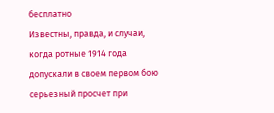бесплатно
Известны, правда, и случаи, когда ротные 1914 года допускали в своем первом бою серьезный просчет при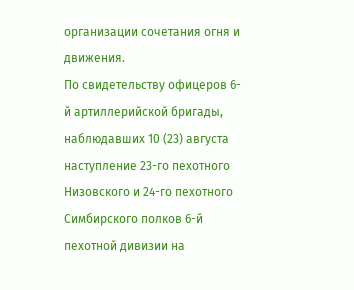организации сочетания огня и движения.
По свидетельству офицеров 6-й артиллерийской бригады, наблюдавших 10 (23) августа наступление 23-го пехотного Низовского и 24-го пехотного Симбирского полков 6-й пехотной дивизии на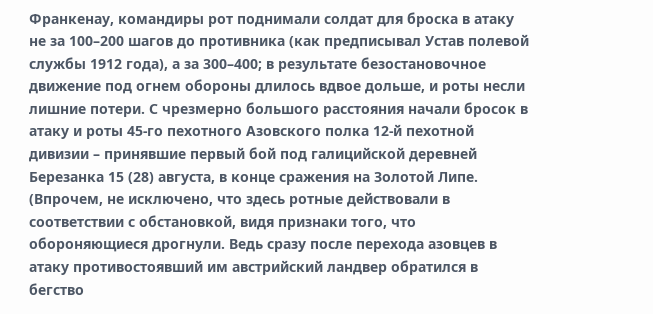Франкенау, командиры рот поднимали солдат для броска в атаку не за 100–200 шагов до противника (как предписывал Устав полевой службы 1912 года), а за 300–400; в результате безостановочное движение под огнем обороны длилось вдвое дольше, и роты несли лишние потери. С чрезмерно большого расстояния начали бросок в атаку и роты 45-го пехотного Азовского полка 12-й пехотной дивизии – принявшие первый бой под галицийской деревней Березанка 15 (28) августа, в конце сражения на Золотой Липе. (Впрочем, не исключено, что здесь ротные действовали в соответствии с обстановкой, видя признаки того, что обороняющиеся дрогнули. Ведь сразу после перехода азовцев в атаку противостоявший им австрийский ландвер обратился в бегство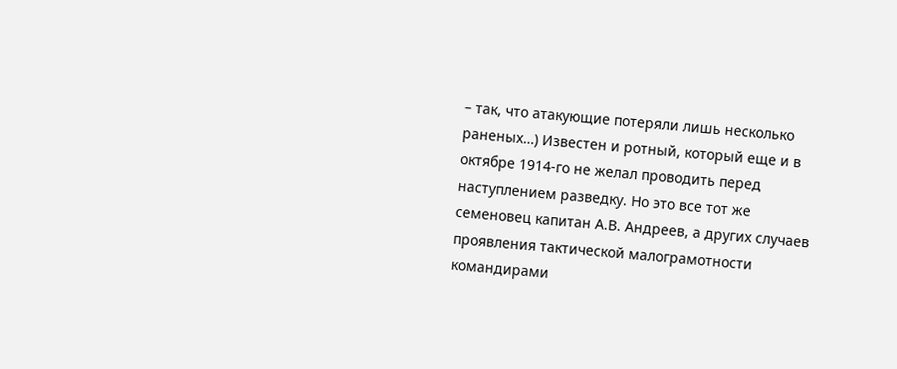– так, что атакующие потеряли лишь несколько раненых…) Известен и ротный, который еще и в октябре 1914-го не желал проводить перед наступлением разведку. Но это все тот же семеновец капитан А.В. Андреев, а других случаев проявления тактической малограмотности командирами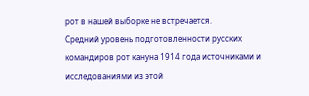рот в нашей выборке не встречается.
Средний уровень подготовленности русских командиров рот кануна 1914 года источниками и исследованиями из этой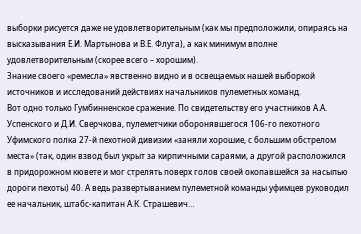выборки рисуется даже не удовлетворительным (как мы предположили, опираясь на высказывания Е.И. Мартынова и В.Е. Флуга), а как минимум вполне удовлетворительным (скорее всего – хорошим).
Знание своего «ремесла» явственно видно и в освещаемых нашей выборкой источников и исследований действиях начальников пулеметных команд.
Вот одно только Гумбинненское сражение. По свидетельству его участников А.А. Успенского и Д.И. Сверчкова, пулеметчики оборонявшегося 106-го пехотного Уфимского полка 27-й пехотной дивизии «заняли хорошие, с большим обстрелом места» (так, один взвод был укрыт за кирпичными сараями, а другой расположился в придорожном кювете и мог стрелять поверх голов своей окопавшейся за насыпью дороги пехоты) 40. А ведь развертыванием пулеметной команды уфимцев руководил ее начальник, штабс-капитан А.К. Страшевич…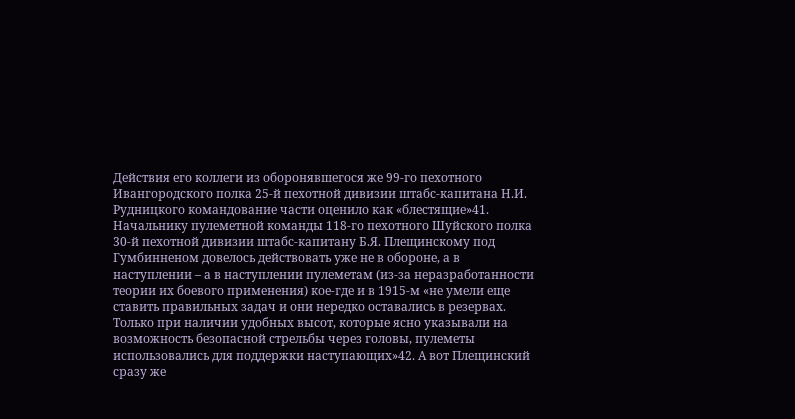Действия его коллеги из оборонявшегося же 99-го пехотного Ивангородского полка 25-й пехотной дивизии штабс-капитана Н.И. Рудницкого командование части оценило как «блестящие»41.
Начальнику пулеметной команды 118-го пехотного Шуйского полка 30-й пехотной дивизии штабс-капитану Б.Я. Плещинскому под Гумбинненом довелось действовать уже не в обороне, а в наступлении – а в наступлении пулеметам (из-за неразработанности теории их боевого применения) кое-где и в 1915-м «не умели еще ставить правильных задач и они нередко оставались в резервах. Только при наличии удобных высот, которые ясно указывали на возможность безопасной стрельбы через головы, пулеметы использовались для поддержки наступающих»42. А вот Плещинский сразу же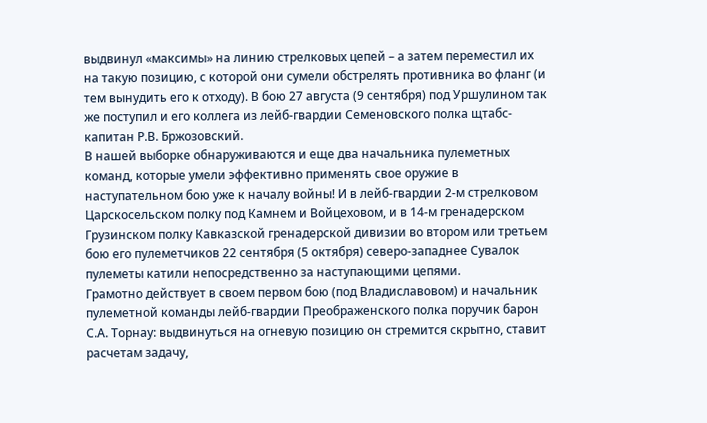выдвинул «максимы» на линию стрелковых цепей – а затем переместил их на такую позицию, с которой они сумели обстрелять противника во фланг (и тем вынудить его к отходу). В бою 27 августа (9 сентября) под Уршулином так же поступил и его коллега из лейб-гвардии Семеновского полка щтабс-капитан Р.В. Бржозовский.
В нашей выборке обнаруживаются и еще два начальника пулеметных команд, которые умели эффективно применять свое оружие в наступательном бою уже к началу войны! И в лейб-гвардии 2-м стрелковом Царскосельском полку под Камнем и Войцеховом, и в 14-м гренадерском Грузинском полку Кавказской гренадерской дивизии во втором или третьем бою его пулеметчиков 22 сентября (5 октября) северо-западнее Сувалок пулеметы катили непосредственно за наступающими цепями.
Грамотно действует в своем первом бою (под Владиславовом) и начальник пулеметной команды лейб-гвардии Преображенского полка поручик барон С.А. Торнау: выдвинуться на огневую позицию он стремится скрытно, ставит расчетам задачу,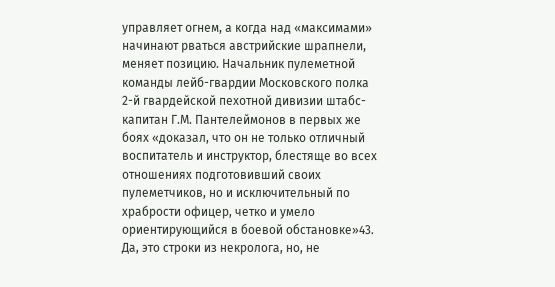управляет огнем, а когда над «максимами» начинают рваться австрийские шрапнели, меняет позицию. Начальник пулеметной команды лейб-гвардии Московского полка 2-й гвардейской пехотной дивизии штабс-капитан Г.М. Пантелеймонов в первых же боях «доказал, что он не только отличный воспитатель и инструктор, блестяще во всех отношениях подготовивший своих пулеметчиков, но и исключительный по храбрости офицер, четко и умело ориентирующийся в боевой обстановке»43. Да, это строки из некролога, но, не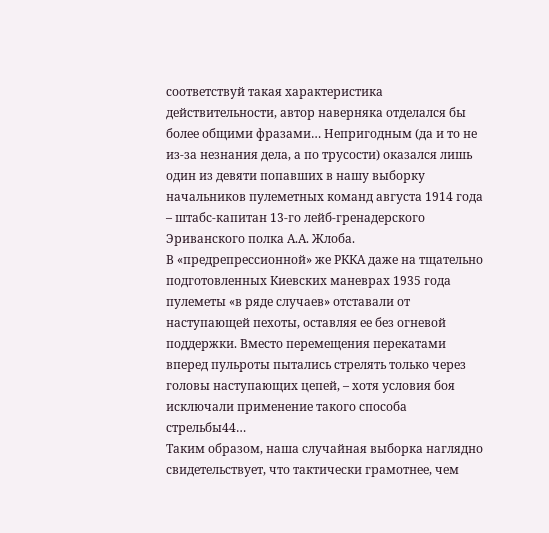соответствуй такая характеристика действительности, автор наверняка отделался бы более общими фразами… Непригодным (да и то не из-за незнания дела, а по трусости) оказался лишь один из девяти попавших в нашу выборку начальников пулеметных команд августа 1914 года – штабс-капитан 13-го лейб-гренадерского Эриванского полка А.А. Жлоба.
В «предрепрессионной» же РККА даже на тщательно подготовленных Киевских маневрах 1935 года пулеметы «в ряде случаев» отставали от наступающей пехоты, оставляя ее без огневой поддержки. Вместо перемещения перекатами вперед пульроты пытались стрелять только через головы наступающих цепей, – хотя условия боя исключали применение такого способа стрельбы44…
Таким образом, наша случайная выборка наглядно свидетельствует, что тактически грамотнее, чем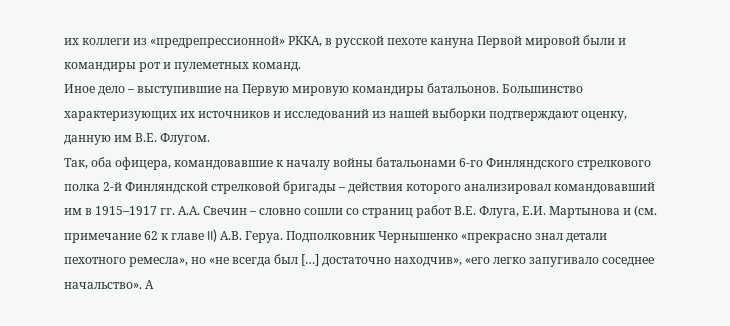их коллеги из «предрепрессионной» РККА, в русской пехоте кануна Первой мировой были и командиры рот и пулеметных команд.
Иное дело – выступившие на Первую мировую командиры батальонов. Большинство характеризующих их источников и исследований из нашей выборки подтверждают оценку, данную им В.Е. Флугом.
Так, оба офицера, командовавшие к началу войны батальонами 6-го Финляндского стрелкового полка 2-й Финляндской стрелковой бригады – действия которого анализировал командовавший им в 1915–1917 гг. А.А. Свечин – словно сошли со страниц работ В.Е. Флуга, Е.И. Мартынова и (см. примечание 62 к главе II) А.В. Геруа. Подполковник Чернышенко «прекрасно знал детали пехотного ремесла», но «не всегда был […] достаточно находчив», «его легко запугивало соседнее начальство». А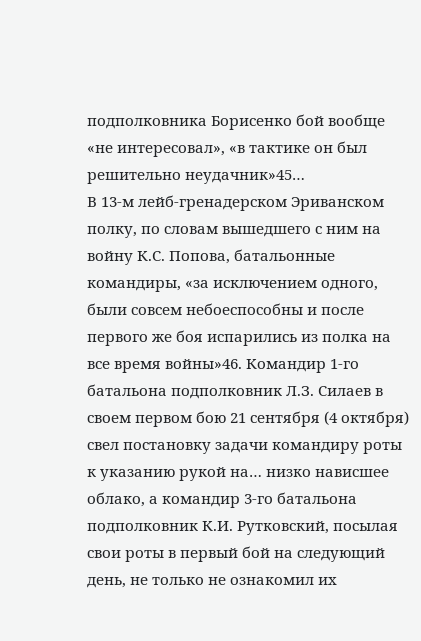подполковника Борисенко бой вообще «не интересовал», «в тактике он был решительно неудачник»45…
В 13-м лейб-гренадерском Эриванском полку, по словам вышедшего с ним на войну К.С. Попова, батальонные командиры, «за исключением одного, были совсем небоеспособны и после первого же боя испарились из полка на все время войны»46. Командир 1-го батальона подполковник Л.З. Силаев в своем первом бою 21 сентября (4 октября) свел постановку задачи командиру роты к указанию рукой на… низко нависшее облако, а командир 3-го батальона подполковник К.И. Рутковский, посылая свои роты в первый бой на следующий день, не только не ознакомил их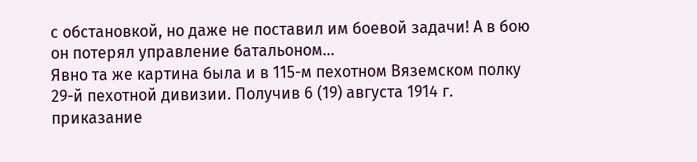с обстановкой, но даже не поставил им боевой задачи! А в бою он потерял управление батальоном…
Явно та же картина была и в 115-м пехотном Вяземском полку 29-й пехотной дивизии. Получив 6 (19) августа 1914 г. приказание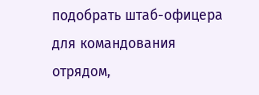подобрать штаб-офицера для командования отрядом,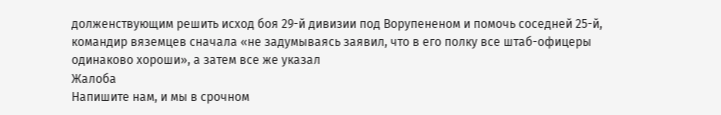долженствующим решить исход боя 29-й дивизии под Ворупененом и помочь соседней 25-й, командир вяземцев сначала «не задумываясь заявил, что в его полку все штаб-офицеры одинаково хороши», а затем все же указал
Жалоба
Напишите нам, и мы в срочном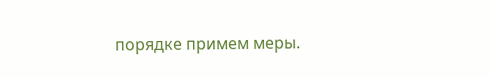порядке примем меры.